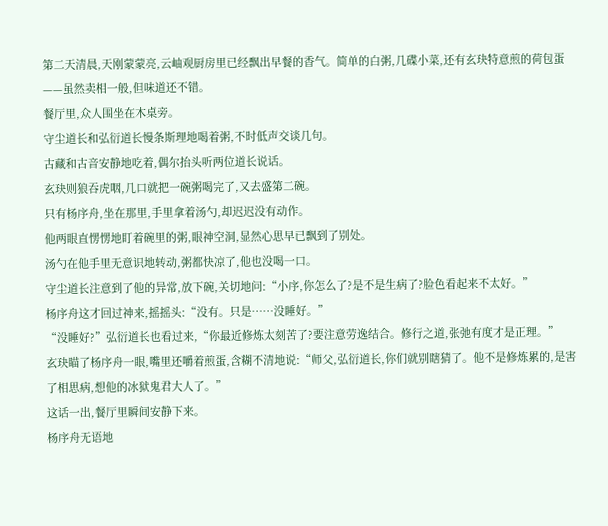第二天清晨,天刚蒙蒙亮,云岫观厨房里已经飘出早餐的香气。简单的白粥,几碟小菜,还有玄玦特意煎的荷包蛋——虽然卖相一般,但味道还不错。
餐厅里,众人围坐在木桌旁。
守尘道长和弘衍道长慢条斯理地喝着粥,不时低声交谈几句。
古藏和古音安静地吃着,偶尔抬头听两位道长说话。
玄玦则狼吞虎咽,几口就把一碗粥喝完了,又去盛第二碗。
只有杨序舟,坐在那里,手里拿着汤勺,却迟迟没有动作。
他两眼直愣愣地盯着碗里的粥,眼神空洞,显然心思早已飘到了别处。
汤勺在他手里无意识地转动,粥都快凉了,他也没喝一口。
守尘道长注意到了他的异常,放下碗,关切地问:“小序,你怎么了?是不是生病了?脸色看起来不太好。”
杨序舟这才回过神来,摇摇头:“没有。只是……没睡好。”
“没睡好?”弘衍道长也看过来,“你最近修炼太刻苦了?要注意劳逸结合。修行之道,张弛有度才是正理。”
玄玦瞄了杨序舟一眼,嘴里还嚼着煎蛋,含糊不清地说:“师父,弘衍道长,你们就别瞎猜了。他不是修炼累的,是害了相思病,想他的冰狱鬼君大人了。”
这话一出,餐厅里瞬间安静下来。
杨序舟无语地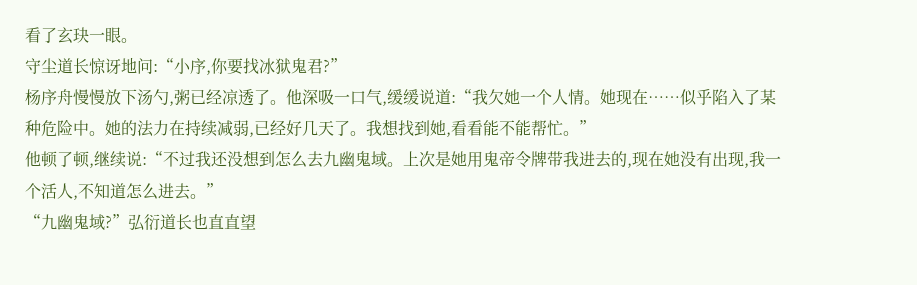看了玄玦一眼。
守尘道长惊讶地问:“小序,你要找冰狱鬼君?”
杨序舟慢慢放下汤勺,粥已经凉透了。他深吸一口气,缓缓说道:“我欠她一个人情。她现在……似乎陷入了某种危险中。她的法力在持续减弱,已经好几天了。我想找到她,看看能不能帮忙。”
他顿了顿,继续说:“不过我还没想到怎么去九幽鬼域。上次是她用鬼帝令牌带我进去的,现在她没有出现,我一个活人,不知道怎么进去。”
“九幽鬼域?”弘衍道长也直直望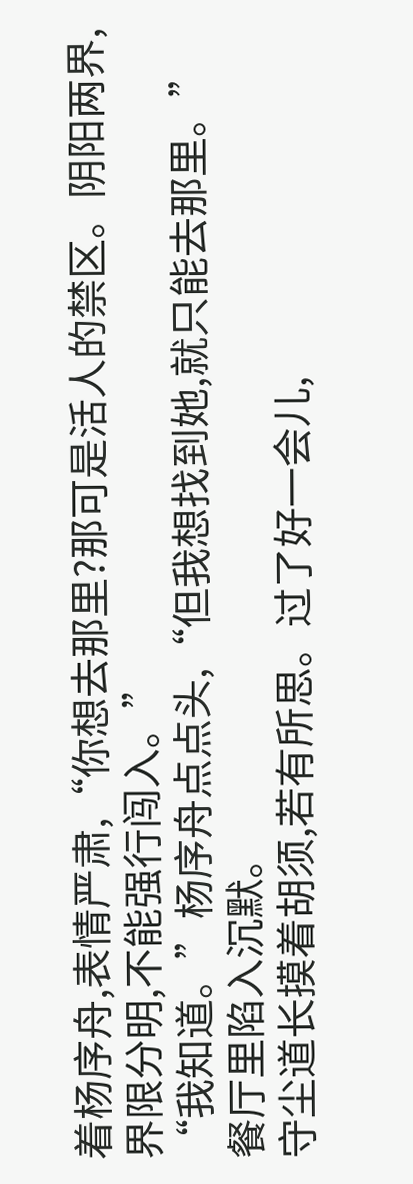着杨序舟,表情严肃,“你想去那里?那可是活人的禁区。阴阳两界,界限分明,不能强行闯入。”
“我知道。”杨序舟点点头,“但我想找到她,就只能去那里。”
餐厅里陷入沉默。
守尘道长摸着胡须,若有所思。过了好一会儿,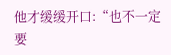他才缓缓开口:“也不一定要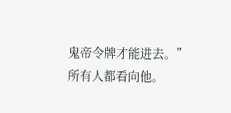鬼帝令牌才能进去。”
所有人都看向他。